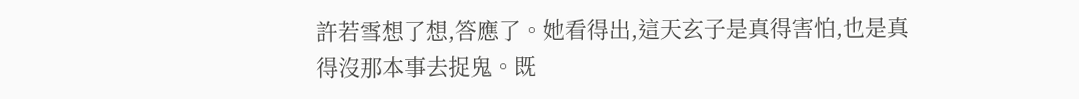許若雪想了想,答應了。她看得出,這天玄子是真得害怕,也是真得沒那本事去捉鬼。既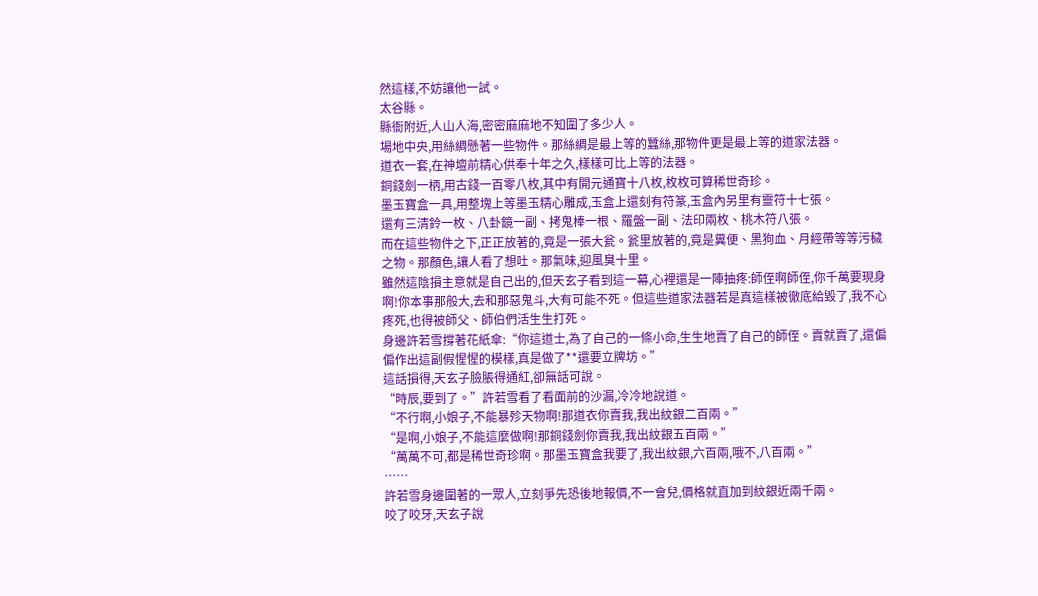然這樣,不妨讓他一試。
太谷縣。
縣衙附近,人山人海,密密麻麻地不知圍了多少人。
場地中央,用絲綢懸著一些物件。那絲綢是最上等的蠶絲,那物件更是最上等的道家法器。
道衣一套,在神壇前精心供奉十年之久,樣樣可比上等的法器。
銅錢劍一柄,用古錢一百零八枚,其中有開元通寶十八枚,枚枚可算稀世奇珍。
墨玉寶盒一具,用整塊上等墨玉精心雕成,玉盒上還刻有符篆,玉盒內另里有靈符十七張。
還有三清鈴一枚、八卦鏡一副、拷鬼棒一根、羅盤一副、法印兩枚、桃木符八張。
而在這些物件之下,正正放著的,竟是一張大瓮。瓮里放著的,竟是糞便、黑狗血、月經帶等等污穢之物。那顏色,讓人看了想吐。那氣味,迎風臭十里。
雖然這陰損主意就是自己出的,但天玄子看到這一幕,心裡還是一陣抽疼:師侄啊師侄,你千萬要現身啊!你本事那般大,去和那惡鬼斗,大有可能不死。但這些道家法器若是真這樣被徹底給毀了,我不心疼死,也得被師父、師伯們活生生打死。
身邊許若雪撐著花紙傘:“你這道士,為了自己的一條小命,生生地賣了自己的師侄。賣就賣了,還偏偏作出這副假惺惺的模樣,真是做了**還要立牌坊。”
這話損得,天玄子臉脹得通紅,卻無話可說。
“時辰,要到了。”許若雪看了看面前的沙漏,冷冷地說道。
“不行啊,小娘子,不能暴殄天物啊!那道衣你賣我,我出紋銀二百兩。”
“是啊,小娘子,不能這麼做啊!那銅錢劍你賣我,我出紋銀五百兩。”
“萬萬不可,都是稀世奇珍啊。那墨玉寶盒我要了,我出紋銀,六百兩,哦不,八百兩。”
……
許若雪身邊圍著的一眾人,立刻爭先恐後地報價,不一會兒,價格就直加到紋銀近兩千兩。
咬了咬牙,天玄子說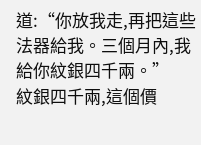道:“你放我走,再把這些法器給我。三個月內,我給你紋銀四千兩。”
紋銀四千兩,這個價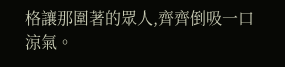格讓那圍著的眾人,齊齊倒吸一口涼氣。